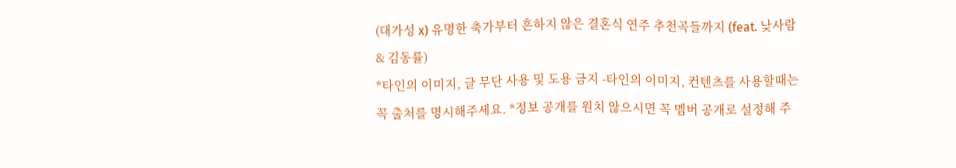(대가성 x) 유명한 축가부터 흔하지 않은 결혼식 연주 추천곡들까지 (feat. 낮사람 & 김동률)
*타인의 이미지, 글 무단 사용 및 도용 금지 -타인의 이미지, 컨텐츠를 사용할때는 꼭 출처를 명시해주세요. *정보 공개를 원치 않으시면 꼭 멤버 공개로 설정해 주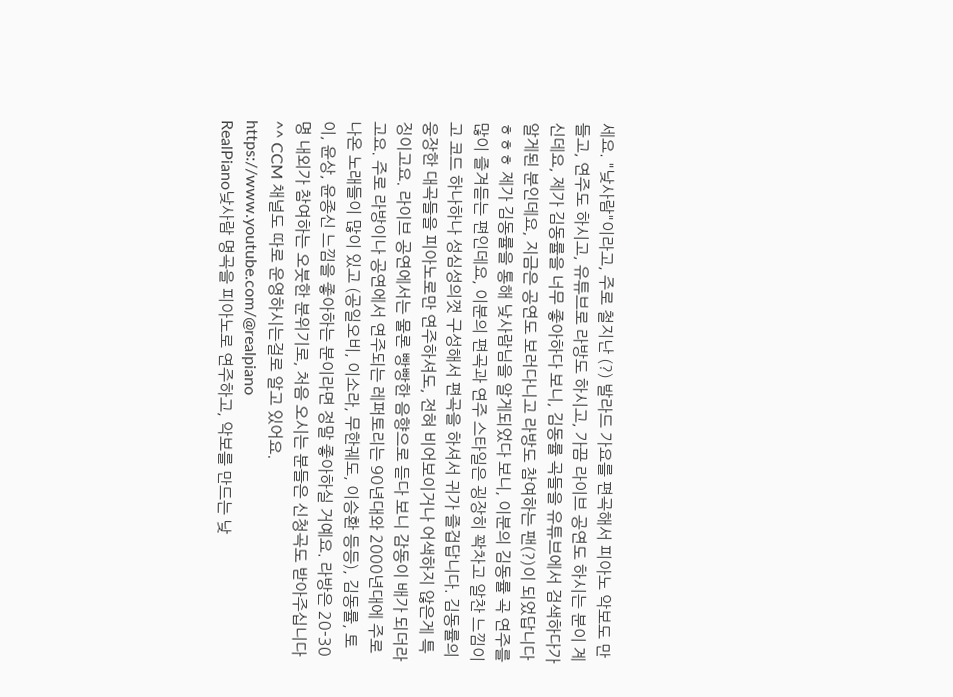세요. "낮사람"이라고, 주로 철지난 (?) 발라드 가요를 편곡해서 피아노 악보도 만들고, 연주도 하시고, 유튜브로 라방도 하시고, 가끔 라이브 공연도 하시는 분이 계신데요, 제가 김동률을 너무 좋아하다 보니, 김동률 곡들을 유튜브에서 검색하다가 알게된 분인데요, 지금은 공연도 보러다니고 라방도 참여하는 팬(?)이 되었답니다 ㅎㅎㅎ 제가 김동률을 통해 낮사람님을 알게되었다 보니, 이분의 김동률 곡 연주를 많이 즐겨듣는 편인데요, 이분의 편곡과 연주 스타일은 굉장히 꽉차고 알찬 느낌이고 코드 하나하나 성심성의껏 구성해서 편곡을 하셔서 귀가 즐겁답니다. 김동률의 웅장한 대곡들을 피아노로만 연주하셔도, 전혀 비어보이거나 어색하지 않은게 특징이고요. 라이브 공연에서는 물론 빵빵한 음향으로 듣다 보니 감동이 배가 되더라고요. 주로 라방이나 공연에서 연주되는 레퍼토리는 90년대와 2000년대에 주로 나온 노래들이 많이 있고 (공일오비, 이소라, 무한궤도, 이승환 등등), 김동률, 토이, 윤상, 윤종신 느낌을 좋아하는 분이라면 정말 좋아하실 거예요. 라방은 20-30명 내외가 참여하는 오붓한 분위기로, 처음 오시는 분들은 신청곡도 받아주십니다^^ CCM 채널도 따로 운영하시는걸로 알고 있어요. https://www.youtube.com/@realpiano
RealPiano낮사람 명곡을 피아노로 연주하고, 악보를 만드는 낮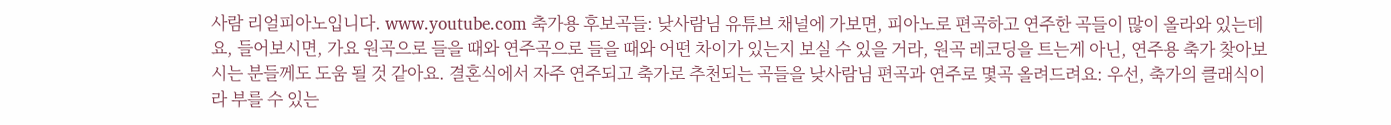사람 리얼피아노입니다. www.youtube.com 축가용 후보곡들: 낮사람님 유튜브 채널에 가보면, 피아노로 편곡하고 연주한 곡들이 많이 올라와 있는데요, 들어보시면, 가요 원곡으로 들을 때와 연주곡으로 들을 때와 어떤 차이가 있는지 보실 수 있을 거라, 원곡 레코딩을 트는게 아닌, 연주용 축가 찾아보시는 분들께도 도움 될 것 같아요. 결혼식에서 자주 연주되고 축가로 추천되는 곡들을 낮사람님 편곡과 연주로 몇곡 올려드려요: 우선, 축가의 클래식이라 부를 수 있는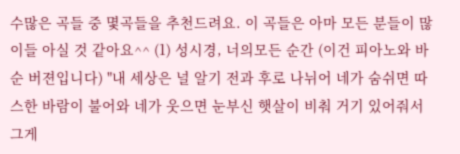수많은 곡들 중 몇곡들을 추천드려요. 이 곡들은 아마 모든 분들이 많이들 아실 것 같아요^^ (1) 성시경, 너의모든 순간 (이건 피아노와 바순 버젼입니다) "내 세상은 널 알기 전과 후로 나뉘어 네가 숨쉬면 따스한 바람이 불어와 네가 웃으면 눈부신 햇살이 비춰 거기 있어줘서 그게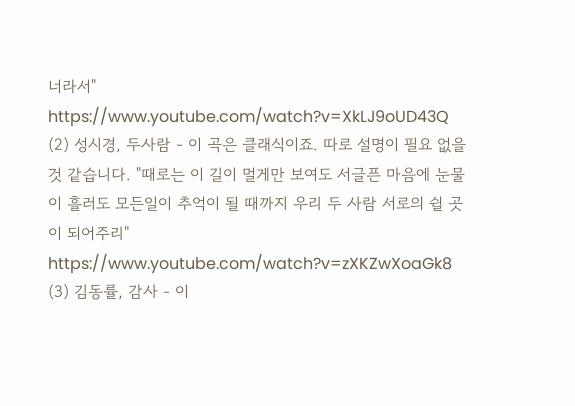너라서" https://www.youtube.com/watch?v=XkLJ9oUD43Q (2) 성시경, 두사람 - 이 곡은 클래식이죠. 따로 설명이 필요 없을 것 같습니다. "때로는 이 길이 멀게만 보여도 서글픈 마음에 눈물이 흘러도 모든일이 추억이 될 때까지 우리 두 사람 서로의 쉴 곳이 되어주리" https://www.youtube.com/watch?v=zXKZwXoaGk8 (3) 김동률, 감사 - 이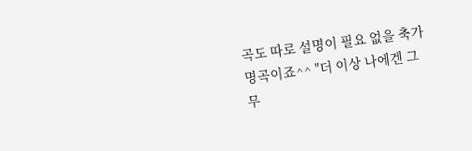곡도 따로 설명이 필요 없을 축가 명곡이죠^^ "더 이상 나에겐 그 무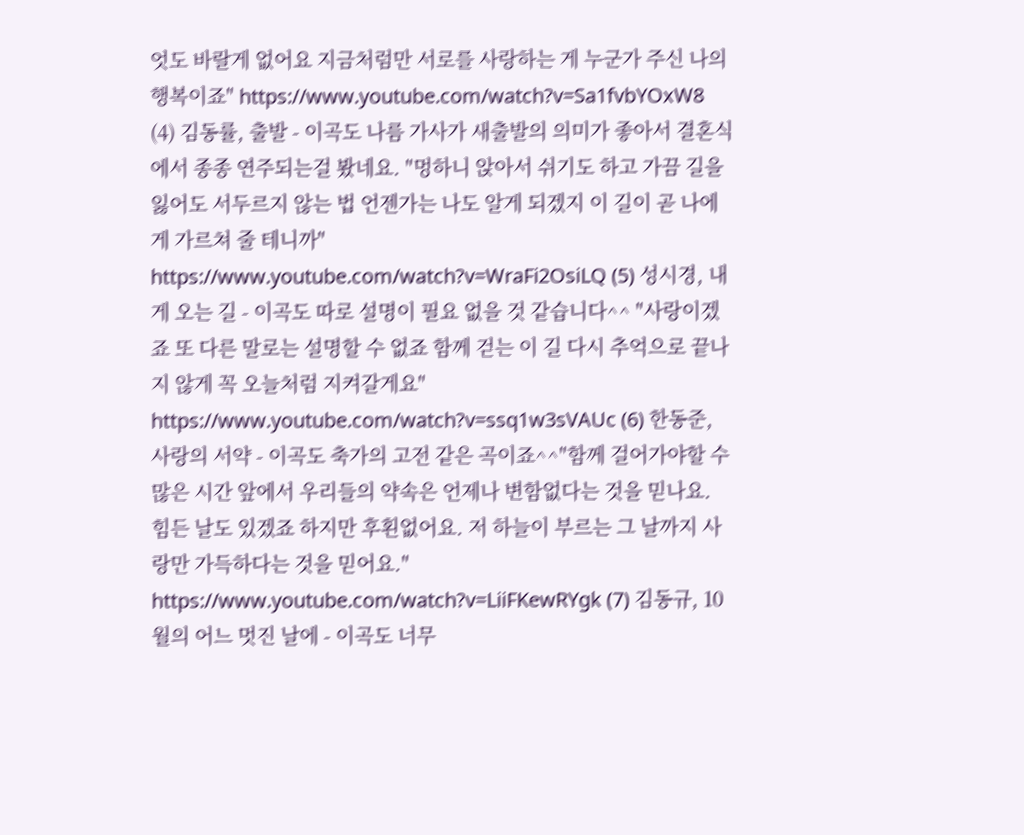엇도 바랄게 없어요 지금처럼만 서로를 사랑하는 게 누군가 주신 나의 행복이죠" https://www.youtube.com/watch?v=Sa1fvbYOxW8 (4) 김동률, 출발 - 이곡도 나름 가사가 새출발의 의미가 좋아서 결혼식에서 종종 연주되는걸 봤네요. "멍하니 앉아서 쉬기도 하고 가끔 길을 잃어도 서두르지 않는 법 언젠가는 나도 알게 되겠지 이 길이 곧 나에게 가르쳐 줄 테니까" https://www.youtube.com/watch?v=WraFi2OsiLQ (5) 성시경, 내게 오는 길 - 이곡도 따로 설명이 필요 없을 것 같습니다^^ "사랑이겠죠 또 다른 말로는 설명할 수 없죠 함께 걷는 이 길 다시 추억으로 끝나지 않게 꼭 오늘처럼 지켜갈게요" https://www.youtube.com/watch?v=ssq1w3sVAUc (6) 한동준, 사랑의 서약 - 이곡도 축가의 고전 같은 곡이죠^^"함께 걸어가야할 수많은 시간 앞에서 우리들의 약속은 언제나 변함없다는 것을 믿나요. 힘든 날도 있겠죠 하지만 후횐없어요. 저 하늘이 부르는 그 날까지 사랑만 가득하다는 것을 믿어요." https://www.youtube.com/watch?v=LiiFKewRYgk (7) 김동규, 10월의 어느 멋진 날에 - 이곡도 너무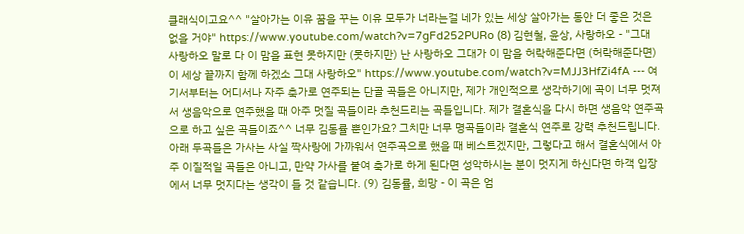클래식이고요^^ "살아가는 이유 꿈을 꾸는 이유 모두가 너라는걸 네가 있는 세상 살아가는 동안 더 좋은 것은 없을 거야" https://www.youtube.com/watch?v=7gFd252PURo (8) 김현철, 윤상, 사랑하오 - "그대 사랑하오 말로 다 이 맘을 표현 못하지만 (못하지만) 난 사랑하오 그대가 이 맘을 허락해준다면 (허락해준다면) 이 세상 끝까지 함께 하겠소 그대 사랑하오" https://www.youtube.com/watch?v=MJJ3HfZi4fA --- 여기서부터는 어디서나 자주 축가로 연주되는 단골 곡들은 아니지만, 제가 개인적으로 생각하기에 곡이 너무 멋져서 생음악으로 연주했을 때 아주 멋질 곡들이라 추천드리는 곡들입니다. 제가 결혼식을 다시 하면 생음악 연주곡으로 하고 싶은 곡들이죠^^ 너무 김동률 뿐인가요? 그치만 너무 명곡들이라 결혼식 연주로 강력 추천드립니다. 아래 두곡들은 가사는 사실 짝사랑에 가까워서 연주곡으로 했을 때 베스트겠지만, 그렇다고 해서 결혼식에서 아주 이질적일 곡들은 아니고, 만약 가사를 붙여 축가로 하게 된다면 성악하시는 분이 멋지게 하신다면 하객 입장에서 너무 멋지다는 생각이 들 것 같습니다. (9) 김동률, 희망 - 이 곡은 엄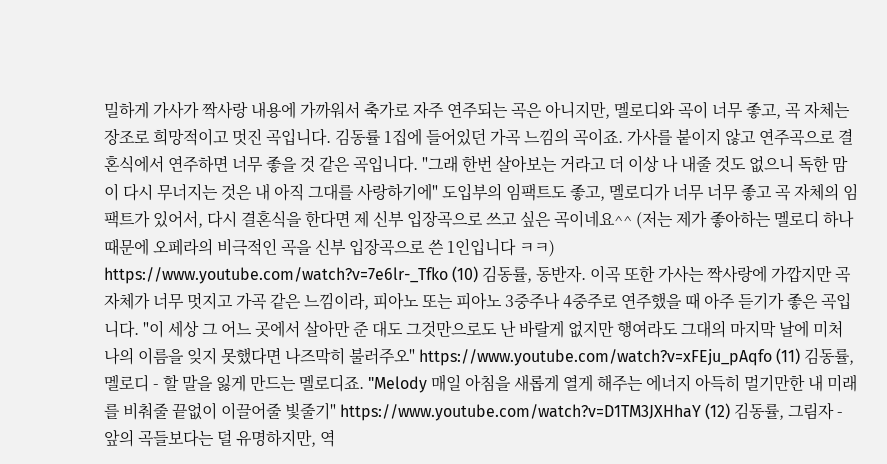밀하게 가사가 짝사랑 내용에 가까워서 축가로 자주 연주되는 곡은 아니지만, 멜로디와 곡이 너무 좋고, 곡 자체는 장조로 희망적이고 멋진 곡입니다. 김동률 1집에 들어있던 가곡 느낌의 곡이죠. 가사를 붙이지 않고 연주곡으로 결혼식에서 연주하면 너무 좋을 것 같은 곡입니다. "그래 한번 살아보는 거라고 더 이상 나 내줄 것도 없으니 독한 맘이 다시 무너지는 것은 내 아직 그대를 사랑하기에" 도입부의 임팩트도 좋고, 멜로디가 너무 너무 좋고 곡 자체의 임팩트가 있어서, 다시 결혼식을 한다면 제 신부 입장곡으로 쓰고 싶은 곡이네요^^ (저는 제가 좋아하는 멜로디 하나 때문에 오페라의 비극적인 곡을 신부 입장곡으로 쓴 1인입니다 ㅋㅋ) https://www.youtube.com/watch?v=7e6lr-_Tfko (10) 김동률, 동반자. 이곡 또한 가사는 짝사랑에 가깝지만 곡 자체가 너무 멋지고 가곡 같은 느낌이라, 피아노 또는 피아노 3중주나 4중주로 연주했을 때 아주 듣기가 좋은 곡입니다. "이 세상 그 어느 곳에서 살아만 준 대도 그것만으로도 난 바랄게 없지만 행여라도 그대의 마지막 날에 미처 나의 이름을 잊지 못했다면 나즈막히 불러주오" https://www.youtube.com/watch?v=xFEju_pAqfo (11) 김동률, 멜로디 - 할 말을 잃게 만드는 멜로디죠. "Melody 매일 아침을 새롭게 열게 해주는 에너지 아득히 멀기만한 내 미래를 비춰줄 끝없이 이끌어줄 빛줄기" https://www.youtube.com/watch?v=D1TM3JXHhaY (12) 김동률, 그림자 - 앞의 곡들보다는 덜 유명하지만, 역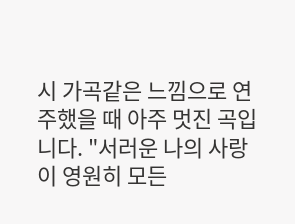시 가곡같은 느낌으로 연주했을 때 아주 멋진 곡입니다. "서러운 나의 사랑이 영원히 모든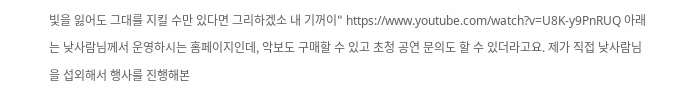빛을 잃어도 그대를 지킬 수만 있다면 그리하겠소 내 기꺼이" https://www.youtube.com/watch?v=U8K-y9PnRUQ 아래는 낮사람님께서 운영하시는 홈페이지인데, 악보도 구매할 수 있고 초청 공연 문의도 할 수 있더라고요. 제가 직접 낮사람님을 섭외해서 행사를 진행해본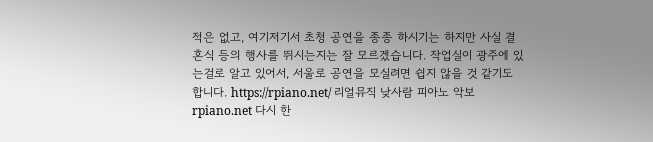적은 없고, 여기저기서 초청 공연을 종종 하시기는 하지만 사실 결혼식 등의 행사를 뛰시는지는 잘 모르겠습니다. 작업실이 광주에 있는걸로 알고 있어서, 서울로 공연을 모실려면 쉽지 않을 것 같기도 합니다. https://rpiano.net/ 리얼뮤직 낮사람 피아노 악보 rpiano.net 다시 한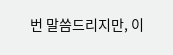번 말씀드리지만, 이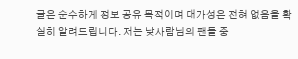글은 순수하게 정보 공유 목적이며 대가성은 전혀 없음을 확실히 알려드립니다. 저는 낮사람님의 팬들 중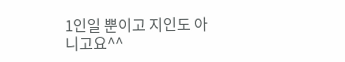1인일 뿐이고 지인도 아니고요^^